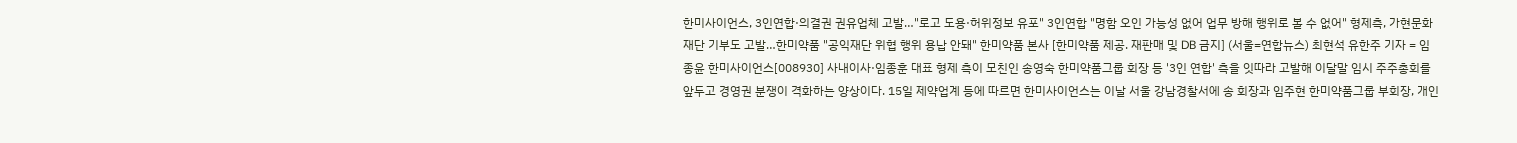한미사이언스, 3인연합·의결권 권유업체 고발…"로고 도용·허위정보 유포" 3인연합 "명함 오인 가능성 없어 업무 방해 행위로 볼 수 없어" 형제측, 가현문화재단 기부도 고발…한미약품 "공익재단 위협 행위 용납 안돼" 한미약품 본사 [한미약품 제공. 재판매 및 DB 금지] (서울=연합뉴스) 최현석 유한주 기자 = 임종윤 한미사이언스[008930] 사내이사·임종훈 대표 형제 측이 모친인 송영숙 한미약품그룹 회장 등 '3인 연합' 측을 잇따라 고발해 이달말 임시 주주총회를 앞두고 경영권 분쟁이 격화하는 양상이다. 15일 제약업계 등에 따르면 한미사이언스는 이날 서울 강남경찰서에 송 회장과 임주현 한미약품그룹 부회장, 개인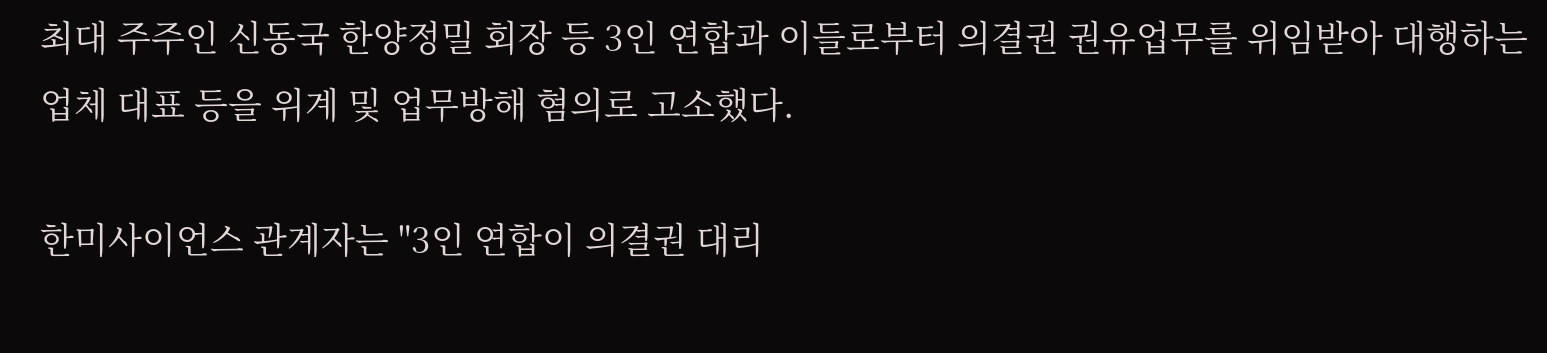최대 주주인 신동국 한양정밀 회장 등 3인 연합과 이들로부터 의결권 권유업무를 위임받아 대행하는 업체 대표 등을 위계 및 업무방해 혐의로 고소했다.

한미사이언스 관계자는 "3인 연합이 의결권 대리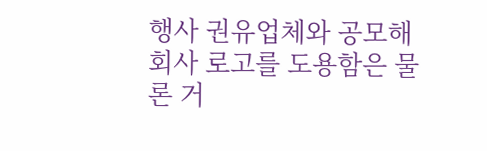행사 권유업체와 공모해 회사 로고를 도용함은 물론 거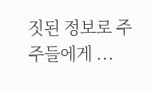짓된 정보로 주주들에게 ...